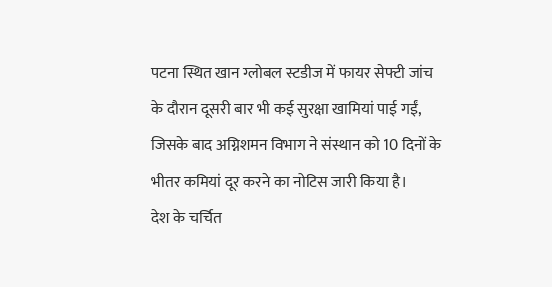पटना स्थित खान ग्लोबल स्टडीज में फायर सेफ्टी जांच के दौरान दूसरी बार भी कई सुरक्षा खामियां पाई गईं, जिसके बाद अग्निशमन विभाग ने संस्थान को 10 दिनों के भीतर कमियां दूर करने का नोटिस जारी किया है।
देश के चर्चित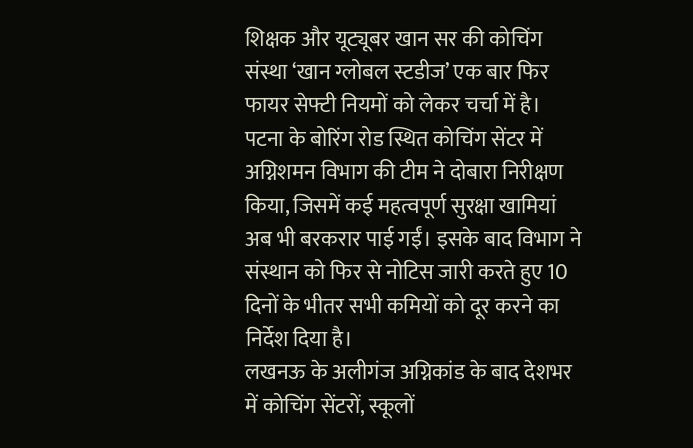शिक्षक और यूट्यूबर खान सर की कोचिंग संस्था ‘खान ग्लोबल स्टडीज’ एक बार फिर फायर सेफ्टी नियमों को लेकर चर्चा में है। पटना के बोरिंग रोड स्थित कोचिंग सेंटर में अग्निशमन विभाग की टीम ने दोबारा निरीक्षण किया, जिसमें कई महत्वपूर्ण सुरक्षा खामियां अब भी बरकरार पाई गईं। इसके बाद विभाग ने संस्थान को फिर से नोटिस जारी करते हुए 10 दिनों के भीतर सभी कमियों को दूर करने का निर्देश दिया है।
लखनऊ के अलीगंज अग्निकांड के बाद देशभर में कोचिंग सेंटरों, स्कूलों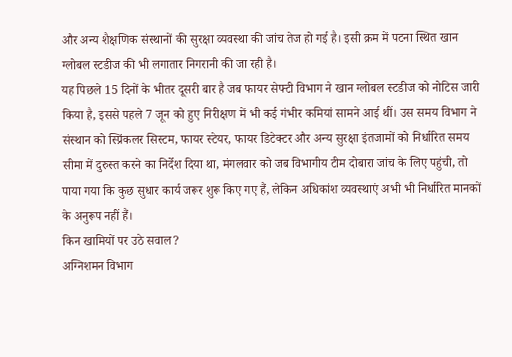और अन्य शैक्षणिक संस्थानों की सुरक्षा व्यवस्था की जांच तेज हो गई है। इसी क्रम में पटना स्थित खान ग्लोबल स्टडीज की भी लगातार निगरानी की जा रही है।
यह पिछले 15 दिनों के भीतर दूसरी बार है जब फायर सेफ्टी विभाग ने खान ग्लोबल स्टडीज को नोटिस जारी किया है, इससे पहले 7 जून को हुए निरीक्षण में भी कई गंभीर कमियां सामने आई थीं। उस समय विभाग ने संस्थान को स्प्रिंकलर सिस्टम, फायर स्टेयर, फायर डिटेक्टर और अन्य सुरक्षा इंतजामों को निर्धारित समय सीमा में दुरुस्त करने का निर्देश दिया था, मंगलवार को जब विभागीय टीम दोबारा जांच के लिए पहुंची, तो पाया गया कि कुछ सुधार कार्य जरूर शुरू किए गए हैं, लेकिन अधिकांश व्यवस्थाएं अभी भी निर्धारित मानकों के अनुरूप नहीं हैं।
किन खामियों पर उठे सवाल?
अग्निशमन विभाग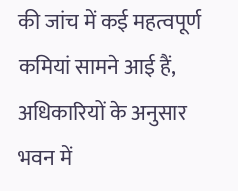की जांच में कई महत्वपूर्ण कमियां सामने आई हैं, अधिकारियों के अनुसार भवन में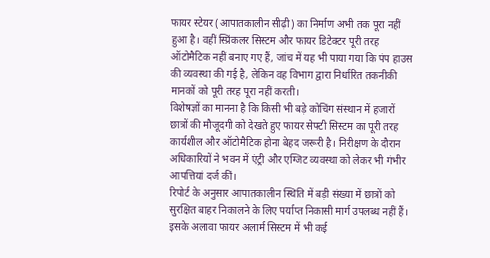फायर स्टेयर (आपातकालीन सीढ़ी) का निर्माण अभी तक पूरा नहीं हुआ है। वहीं स्प्रिंकलर सिस्टम और फायर डिटेक्टर पूरी तरह ऑटोमैटिक नहीं बनाए गए हैं, जांच में यह भी पाया गया कि पंप हाउस की व्यवस्था की गई है, लेकिन वह विभाग द्वारा निर्धारित तकनीकी मानकों को पूरी तरह पूरा नहीं करती।
विशेषज्ञों का मानना है कि किसी भी बड़े कोचिंग संस्थान में हजारों छात्रों की मौजूदगी को देखते हुए फायर सेफ्टी सिस्टम का पूरी तरह कार्यशील और ऑटोमैटिक होना बेहद जरूरी है। निरीक्षण के दौरान अधिकारियों ने भवन में एंट्री और एग्जिट व्यवस्था को लेकर भी गंभीर आपत्तियां दर्ज कीं।
रिपोर्ट के अनुसार आपातकालीन स्थिति में बड़ी संख्या में छात्रों को सुरक्षित बाहर निकालने के लिए पर्याप्त निकासी मार्ग उपलब्ध नहीं हैं। इसके अलावा फायर अलार्म सिस्टम में भी कई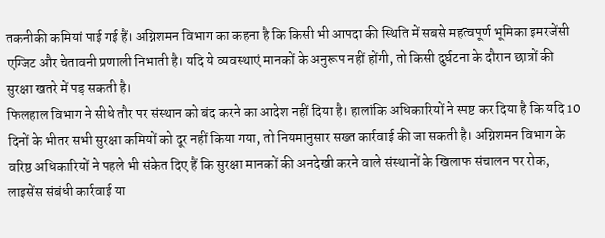तकनीकी कमियां पाई गई हैं। अग्निशमन विभाग का कहना है कि किसी भी आपदा की स्थिति में सबसे महत्वपूर्ण भूमिका इमरजेंसी एग्जिट और चेतावनी प्रणाली निभाती है। यदि ये व्यवस्थाएं मानकों के अनुरूप नहीं होंगी, तो किसी दुर्घटना के दौरान छात्रों की सुरक्षा खतरे में पड़ सकती है।
फिलहाल विभाग ने सीधे तौर पर संस्थान को बंद करने का आदेश नहीं दिया है। हालांकि अधिकारियों ने स्पष्ट कर दिया है कि यदि 10 दिनों के भीतर सभी सुरक्षा कमियों को दूर नहीं किया गया, तो नियमानुसार सख्त कार्रवाई की जा सकती है। अग्निशमन विभाग के वरिष्ठ अधिकारियों ने पहले भी संकेत दिए हैं कि सुरक्षा मानकों की अनदेखी करने वाले संस्थानों के खिलाफ संचालन पर रोक, लाइसेंस संबंधी कार्रवाई या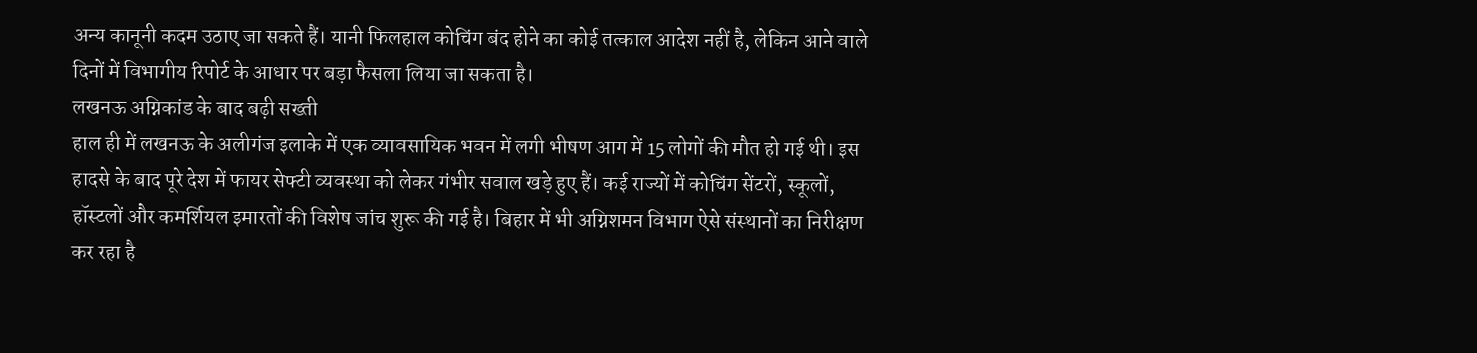अन्य कानूनी कदम उठाए जा सकते हैं। यानी फिलहाल कोचिंग बंद होने का कोई तत्काल आदेश नहीं है, लेकिन आने वाले दिनों में विभागीय रिपोर्ट के आधार पर बड़ा फैसला लिया जा सकता है।
लखनऊ अग्निकांड के बाद बढ़ी सख्ती
हाल ही में लखनऊ के अलीगंज इलाके में एक व्यावसायिक भवन में लगी भीषण आग में 15 लोगों की मौत हो गई थी। इस हादसे के बाद पूरे देश में फायर सेफ्टी व्यवस्था को लेकर गंभीर सवाल खड़े हुए हैं। कई राज्यों में कोचिंग सेंटरों, स्कूलों, हॉस्टलों और कमर्शियल इमारतों की विशेष जांच शुरू की गई है। बिहार में भी अग्निशमन विभाग ऐसे संस्थानों का निरीक्षण कर रहा है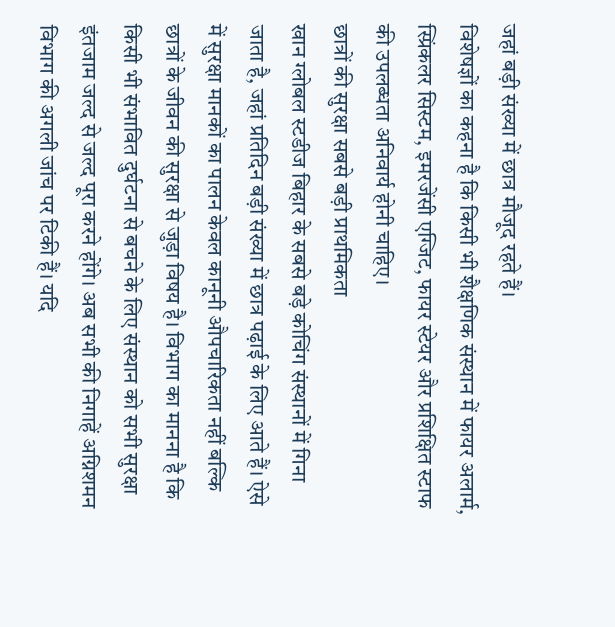जहां बड़ी संख्या में छात्र मौजूद रहते हैं।
विशेषज्ञों का कहना है कि किसी भी शैक्षणिक संस्थान में फायर अलार्म, स्प्रिंकलर सिस्टम, इमरजेंसी एग्जिट, फायर स्टेयर और प्रशिक्षित स्टाफ की उपलब्धता अनिवार्य होनी चाहिए।
छात्रों की सुरक्षा सबसे बड़ी प्राथमिकता
खान ग्लोबल स्टडीज बिहार के सबसे बड़े कोचिंग संस्थानों में गिना जाता है, जहां प्रतिदिन बड़ी संख्या में छात्र पढ़ाई के लिए आते हैं। ऐसे में सुरक्षा मानकों का पालन केवल कानूनी औपचारिकता नहीं बल्कि छात्रों के जीवन की सुरक्षा से जुड़ा विषय है। विभाग का मानना है कि किसी भी संभावित दुर्घटना से बचने के लिए संस्थान को सभी सुरक्षा इंतजाम जल्द से जल्द पूरा करने होंगे। अब सभी की निगाहें अग्निशमन विभाग की अगली जांच पर टिकी हैं। यदि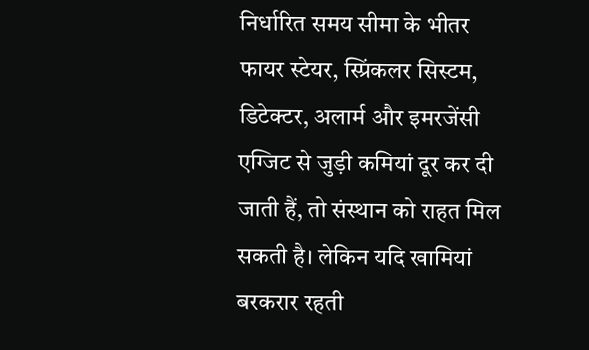निर्धारित समय सीमा के भीतर फायर स्टेयर, स्प्रिंकलर सिस्टम, डिटेक्टर, अलार्म और इमरजेंसी एग्जिट से जुड़ी कमियां दूर कर दी जाती हैं, तो संस्थान को राहत मिल सकती है। लेकिन यदि खामियां बरकरार रहती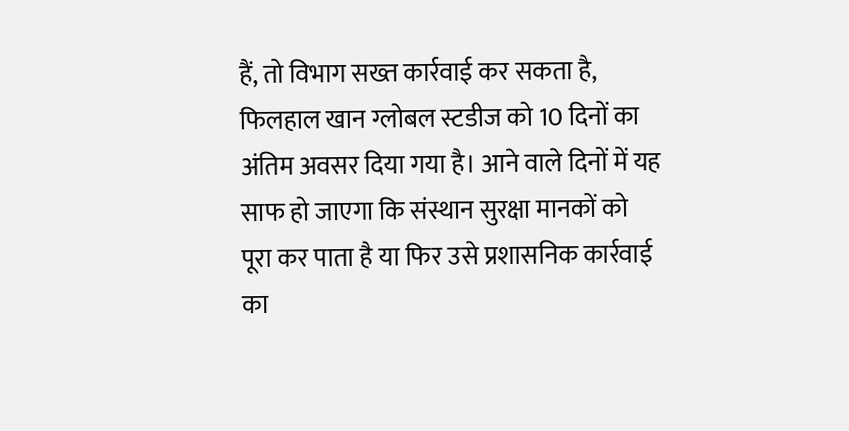हैं, तो विभाग सख्त कार्रवाई कर सकता है, फिलहाल खान ग्लोबल स्टडीज को 10 दिनों का अंतिम अवसर दिया गया है। आने वाले दिनों में यह साफ हो जाएगा कि संस्थान सुरक्षा मानकों को पूरा कर पाता है या फिर उसे प्रशासनिक कार्रवाई का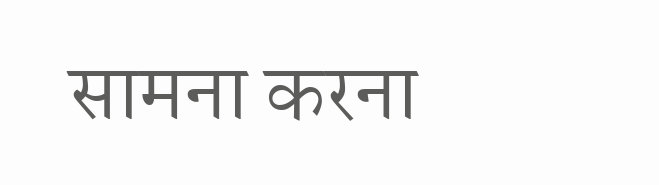सामना करना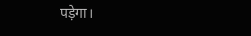पड़ेगा।